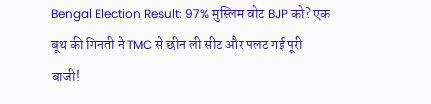Bengal Election Result: 97% मुस्लिम वोट BJP को? एक बूथ की गिनती ने TMC से छीन ली सीट और पलट गई पूरी बाजी!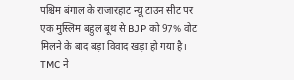पश्चिम बंगाल के राजारहाट न्यू टाउन सीट पर एक मुस्लिम बहुल बूथ से BJP को 97% वोट मिलने के बाद बड़ा विवाद खड़ा हो गया है। TMC ने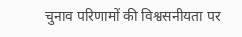चुनाव परिणामों की विश्वसनीयता पर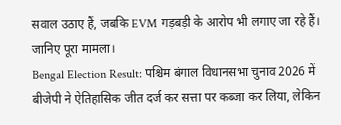सवाल उठाए हैं, जबकि EVM गड़बड़ी के आरोप भी लगाए जा रहे हैं। जानिए पूरा मामला।
Bengal Election Result: पश्चिम बंगाल विधानसभा चुनाव 2026 में बीजेपी ने ऐतिहासिक जीत दर्ज कर सत्ता पर कब्जा कर लिया, लेकिन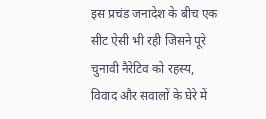इस प्रचंड जनादेश के बीच एक सीट ऐसी भी रही जिसने पूरे चुनावी नैरेटिव को रहस्य, विवाद और सवालों के घेरे में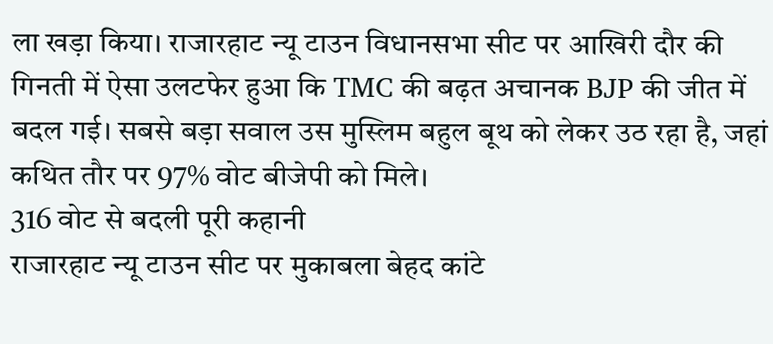ला खड़ा किया। राजारहाट न्यू टाउन विधानसभा सीट पर आखिरी दौर की गिनती में ऐसा उलटफेर हुआ कि TMC की बढ़त अचानक BJP की जीत में बदल गई। सबसे बड़ा सवाल उस मुस्लिम बहुल बूथ को लेकर उठ रहा है, जहां कथित तौर पर 97% वोट बीजेपी को मिले।
316 वोट से बदली पूरी कहानी
राजारहाट न्यू टाउन सीट पर मुकाबला बेहद कांटे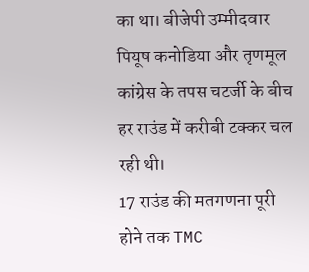का था। बीजेपी उम्मीदवार पियूष कनोडिया और तृणमूल कांग्रेस के तपस चटर्जी के बीच हर राउंड में करीबी टक्कर चल रही थी।
17 राउंड की मतगणना पूरी होने तक TMC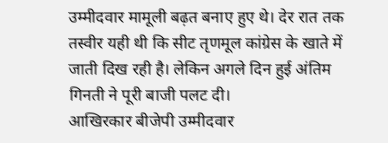उम्मीदवार मामूली बढ़त बनाए हुए थे। देर रात तक तस्वीर यही थी कि सीट तृणमूल कांग्रेस के खाते में जाती दिख रही है। लेकिन अगले दिन हुई अंतिम गिनती ने पूरी बाजी पलट दी।
आखिरकार बीजेपी उम्मीदवार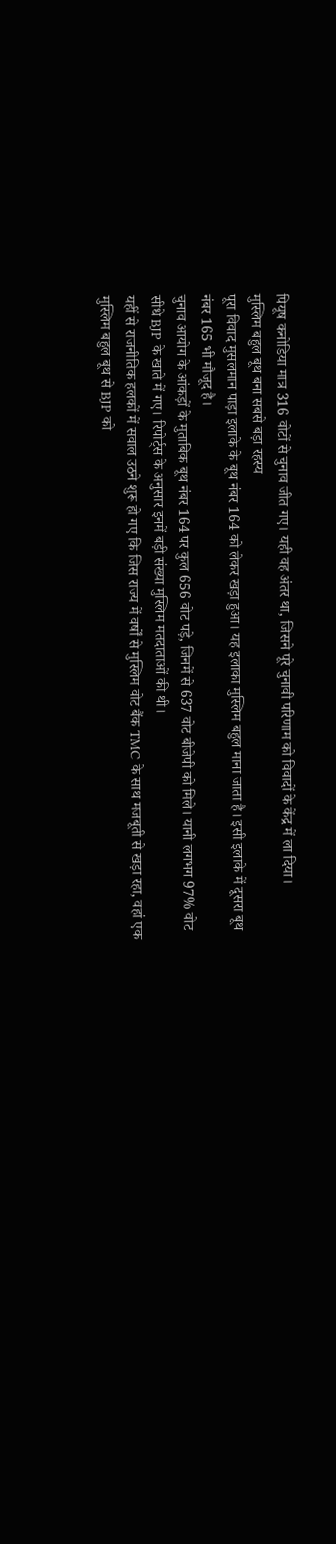पियूष कनोडिया मात्र 316 वोटों से चुनाव जीत गए। यही वह अंतर था, जिसने पूरे चुनावी परिणाम को विवादों के केंद्र में ला दिया।
मुस्लिम बहुल बूथ बना सबसे बड़ा रहस्य
पूरा विवाद मुसलमान पाड़ा इलाके के बूथ नंबर 164 को लेकर खड़ा हुआ। यह इलाका मुस्लिम बहुल माना जाता है। इसी इलाके में दूसरा बूथ नंबर 165 भी मौजूद है।
चुनाव आयोग के आंकड़ों के मुताबिक बूथ नंबर 164 पर कुल 656 वोट पड़े, जिनमें से 637 वोट बीजेपी को मिले। यानी लगभग 97% वोट सीधे BJP के खाते में गए। रिपोर्ट्स के अनुसार इनमें बड़ी संख्या मुस्लिम मतदाताओं की थी।
यहीं से राजनीतिक हलकों में सवाल उठने शुरू हो गए कि जिस राज्य में वर्षों से मुस्लिम वोट बैंक TMC के साथ मजबूती से खड़ा रहा, वहां एक मुस्लिम बहुल बूथ से BJP को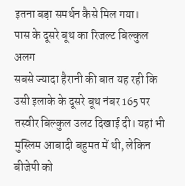इतना बड़ा समर्थन कैसे मिल गया।
पास के दूसरे बूथ का रिजल्ट बिल्कुल अलग
सबसे ज्यादा हैरानी की बात यह रही कि उसी इलाके के दूसरे बूथ नंबर 165 पर तस्वीर बिल्कुल उलट दिखाई दी। यहां भी मुस्लिम आबादी बहुमत में थी, लेकिन बीजेपी को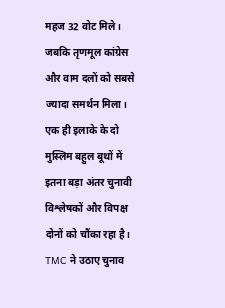महज 32 वोट मिले। जबकि तृणमूल कांग्रेस और वाम दलों को सबसे ज्यादा समर्थन मिला। एक ही इलाके के दो मुस्लिम बहुल बूथों में इतना बड़ा अंतर चुनावी विश्लेषकों और विपक्ष दोनों को चौंका रहा है।
TMC ने उठाए चुनाव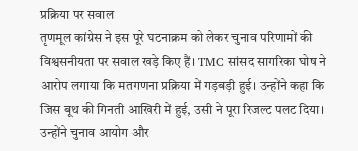प्रक्रिया पर सवाल
तृणमूल कांग्रेस ने इस पूरे घटनाक्रम को लेकर चुनाव परिणामों की विश्वसनीयता पर सवाल खड़े किए हैं। TMC सांसद सागरिका घोष ने आरोप लगाया कि मतगणना प्रक्रिया में गड़बड़ी हुई। उन्होंने कहा कि जिस बूथ की गिनती आखिरी में हुई, उसी ने पूरा रिजल्ट पलट दिया। उन्होंने चुनाव आयोग और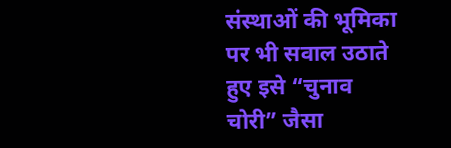संस्थाओं की भूमिका पर भी सवाल उठाते हुए इसे “चुनाव चोरी” जैसा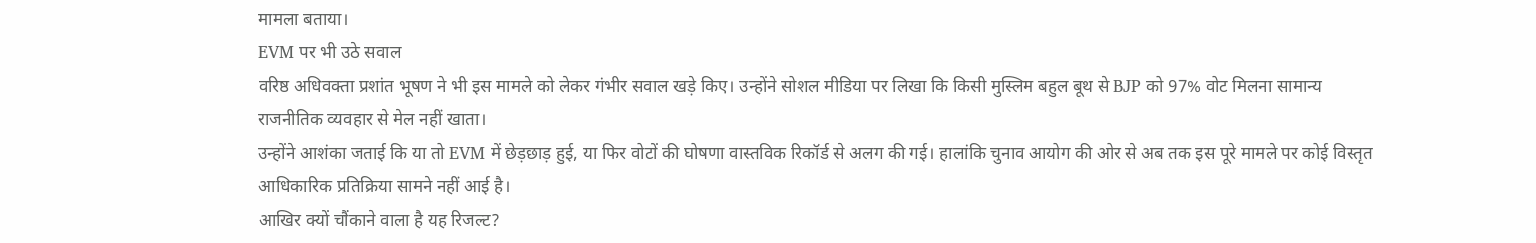मामला बताया।
EVM पर भी उठे सवाल
वरिष्ठ अधिवक्ता प्रशांत भूषण ने भी इस मामले को लेकर गंभीर सवाल खड़े किए। उन्होंने सोशल मीडिया पर लिखा कि किसी मुस्लिम बहुल बूथ से BJP को 97% वोट मिलना सामान्य राजनीतिक व्यवहार से मेल नहीं खाता।
उन्होंने आशंका जताई कि या तो EVM में छेड़छाड़ हुई, या फिर वोटों की घोषणा वास्तविक रिकॉर्ड से अलग की गई। हालांकि चुनाव आयोग की ओर से अब तक इस पूरे मामले पर कोई विस्तृत आधिकारिक प्रतिक्रिया सामने नहीं आई है।
आखिर क्यों चौंकाने वाला है यह रिजल्ट?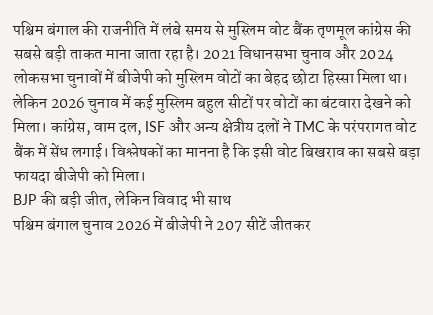पश्चिम बंगाल की राजनीति में लंबे समय से मुस्लिम वोट बैंक तृणमूल कांग्रेस की सबसे बड़ी ताकत माना जाता रहा है। 2021 विधानसभा चुनाव और 2024 लोकसभा चुनावों में बीजेपी को मुस्लिम वोटों का बेहद छोटा हिस्सा मिला था।
लेकिन 2026 चुनाव में कई मुस्लिम बहुल सीटों पर वोटों का बंटवारा देखने को मिला। कांग्रेस, वाम दल, ISF और अन्य क्षेत्रीय दलों ने TMC के परंपरागत वोट बैंक में सेंध लगाई। विश्लेषकों का मानना है कि इसी वोट बिखराव का सबसे बड़ा फायदा बीजेपी को मिला।
BJP की बड़ी जीत, लेकिन विवाद भी साथ
पश्चिम बंगाल चुनाव 2026 में बीजेपी ने 207 सीटें जीतकर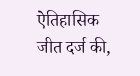ऐतिहासिक जीत दर्ज की,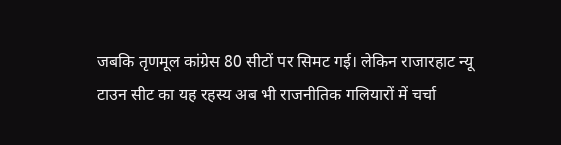जबकि तृणमूल कांग्रेस 80 सीटों पर सिमट गई। लेकिन राजारहाट न्यू टाउन सीट का यह रहस्य अब भी राजनीतिक गलियारों में चर्चा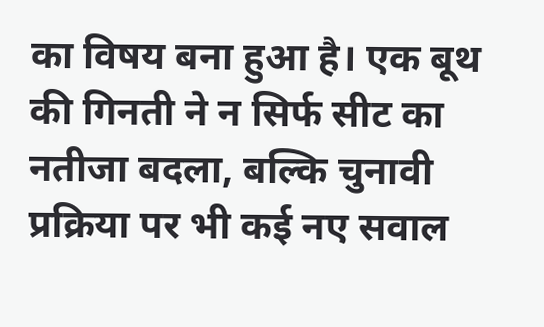का विषय बना हुआ है। एक बूथ की गिनती ने न सिर्फ सीट का नतीजा बदला, बल्कि चुनावी प्रक्रिया पर भी कई नए सवाल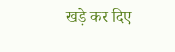खड़े कर दिए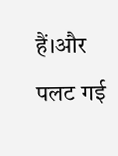हैं।और पलट गई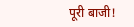पूरी बाजी!